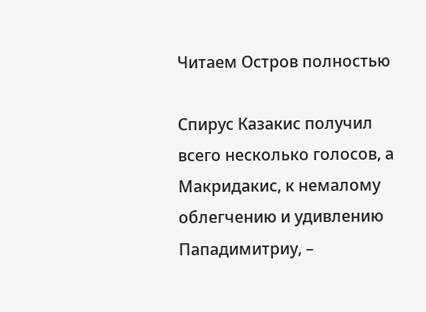Читаем Остров полностью

Спирус Казакис получил всего несколько голосов, а Макридакис, к немалому облегчению и удивлению Пападимитриу, –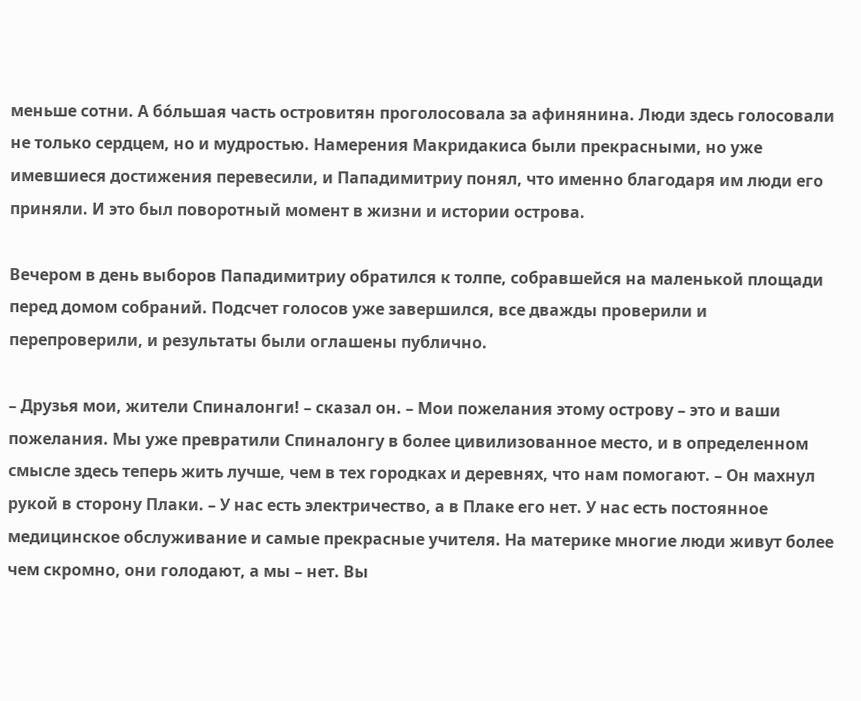меньше сотни. А бóльшая часть островитян проголосовала за афинянина. Люди здесь голосовали не только сердцем, но и мудростью. Намерения Макридакиса были прекрасными, но уже имевшиеся достижения перевесили, и Пападимитриу понял, что именно благодаря им люди его приняли. И это был поворотный момент в жизни и истории острова.

Вечером в день выборов Пападимитриу обратился к толпе, собравшейся на маленькой площади перед домом собраний. Подсчет голосов уже завершился, все дважды проверили и перепроверили, и результаты были оглашены публично.

– Друзья мои, жители Спиналонги! – сказал он. – Мои пожелания этому острову – это и ваши пожелания. Мы уже превратили Спиналонгу в более цивилизованное место, и в определенном смысле здесь теперь жить лучше, чем в тех городках и деревнях, что нам помогают. – Он махнул рукой в сторону Плаки. – У нас есть электричество, а в Плаке его нет. У нас есть постоянное медицинское обслуживание и самые прекрасные учителя. На материке многие люди живут более чем скромно, они голодают, а мы – нет. Вы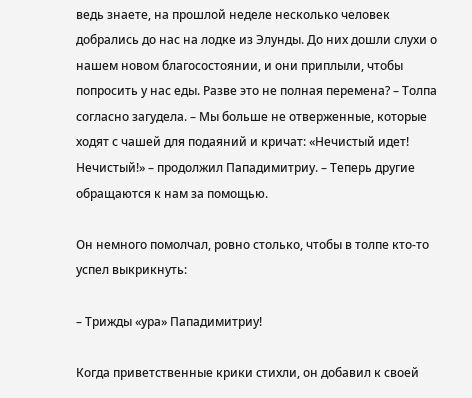ведь знаете, на прошлой неделе несколько человек добрались до нас на лодке из Элунды. До них дошли слухи о нашем новом благосостоянии, и они приплыли, чтобы попросить у нас еды. Разве это не полная перемена? – Толпа согласно загудела. – Мы больше не отверженные, которые ходят с чашей для подаяний и кричат: «Нечистый идет! Нечистый!» – продолжил Пападимитриу. – Теперь другие обращаются к нам за помощью.

Он немного помолчал, ровно столько, чтобы в толпе кто-то успел выкрикнуть:

– Трижды «ура» Пападимитриу!

Когда приветственные крики стихли, он добавил к своей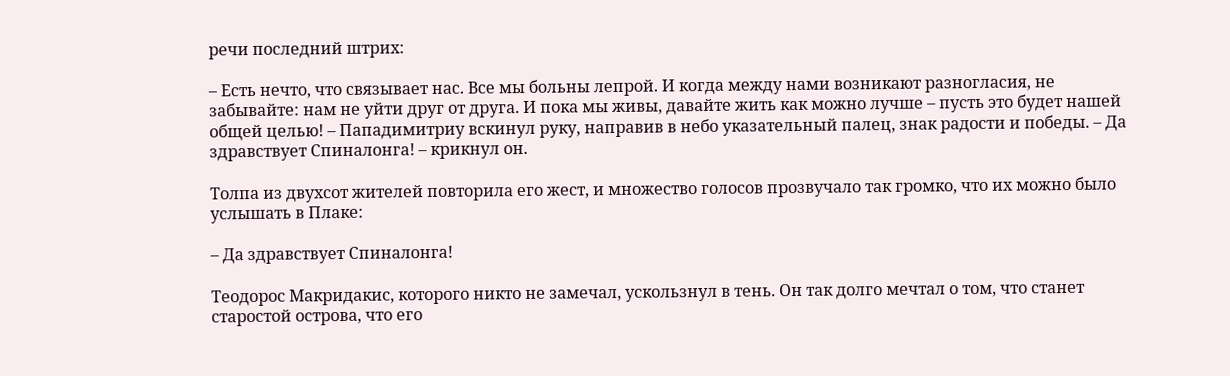речи последний штрих:

– Есть нечто, что связывает нас. Все мы больны лепрой. И когда между нами возникают разногласия, не забывайте: нам не уйти друг от друга. И пока мы живы, давайте жить как можно лучше – пусть это будет нашей общей целью! – Пападимитриу вскинул руку, направив в небо указательный палец, знак радости и победы. – Да здравствует Спиналонга! – крикнул он.

Толпа из двухсот жителей повторила его жест, и множество голосов прозвучало так громко, что их можно было услышать в Плаке:

– Да здравствует Спиналонга!

Теодорос Макридакис, которого никто не замечал, ускользнул в тень. Он так долго мечтал о том, что станет старостой острова, что его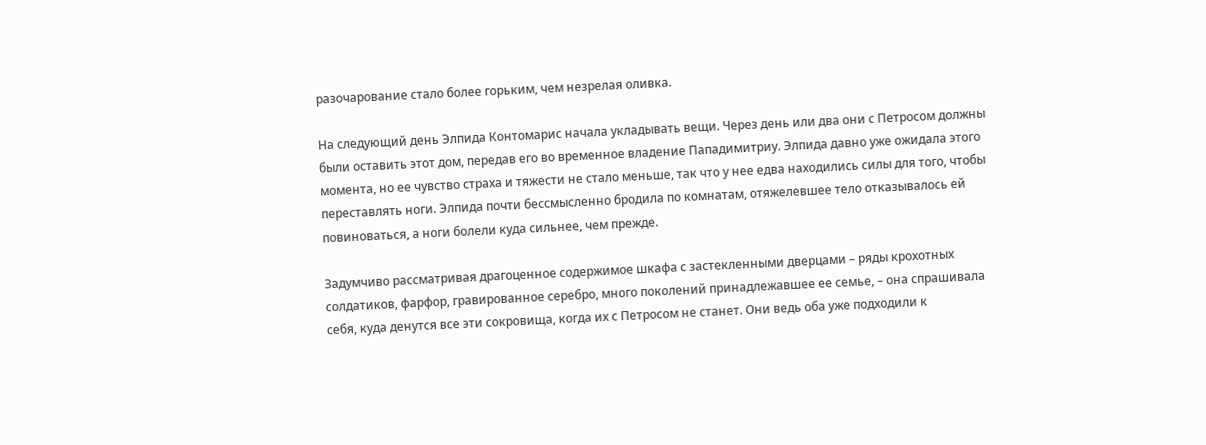разочарование стало более горьким, чем незрелая оливка.

На следующий день Элпида Контомарис начала укладывать вещи. Через день или два они с Петросом должны были оставить этот дом, передав его во временное владение Пападимитриу. Элпида давно уже ожидала этого момента, но ее чувство страха и тяжести не стало меньше, так что у нее едва находились силы для того, чтобы переставлять ноги. Элпида почти бессмысленно бродила по комнатам, отяжелевшее тело отказывалось ей повиноваться, а ноги болели куда сильнее, чем прежде.

Задумчиво рассматривая драгоценное содержимое шкафа с застекленными дверцами – ряды крохотных солдатиков, фарфор, гравированное серебро, много поколений принадлежавшее ее семье, – она спрашивала себя, куда денутся все эти сокровища, когда их с Петросом не станет. Они ведь оба уже подходили к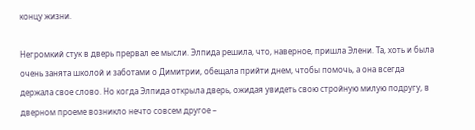концу жизни.

Негромкий стук в дверь прервал ее мысли. Элпида решила, что, наверное, пришла Элени. Та, хоть и была очень занята школой и заботами о Димитрии, обещала прийти днем, чтобы помочь, а она всегда держала свое слово. Но когда Элпида открыла дверь, ожидая увидеть свою стройную милую подругу, в дверном проеме возникло нечто совсем другое –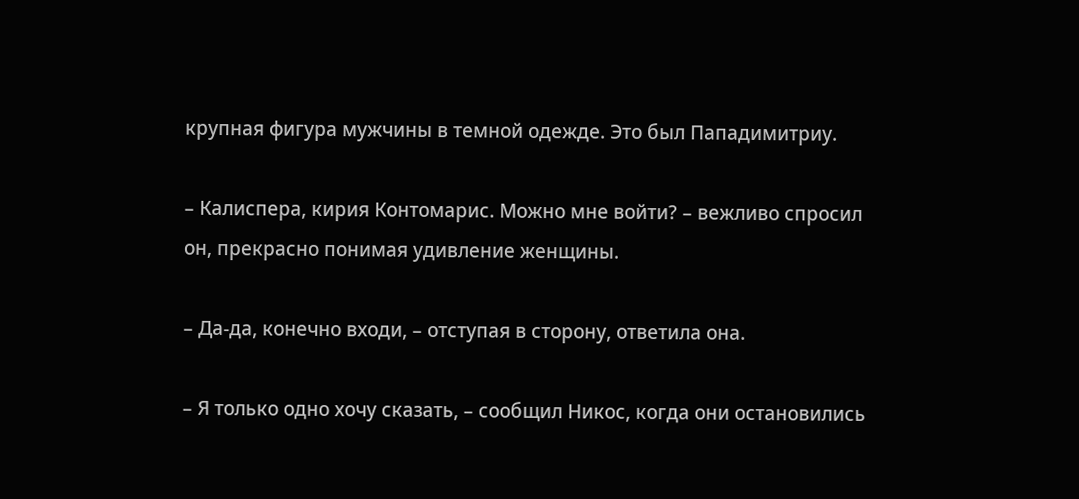крупная фигура мужчины в темной одежде. Это был Пападимитриу.

– Калиспера, кирия Контомарис. Можно мне войти? – вежливо спросил он, прекрасно понимая удивление женщины.

– Да-да, конечно входи, – отступая в сторону, ответила она.

– Я только одно хочу сказать, – сообщил Никос, когда они остановились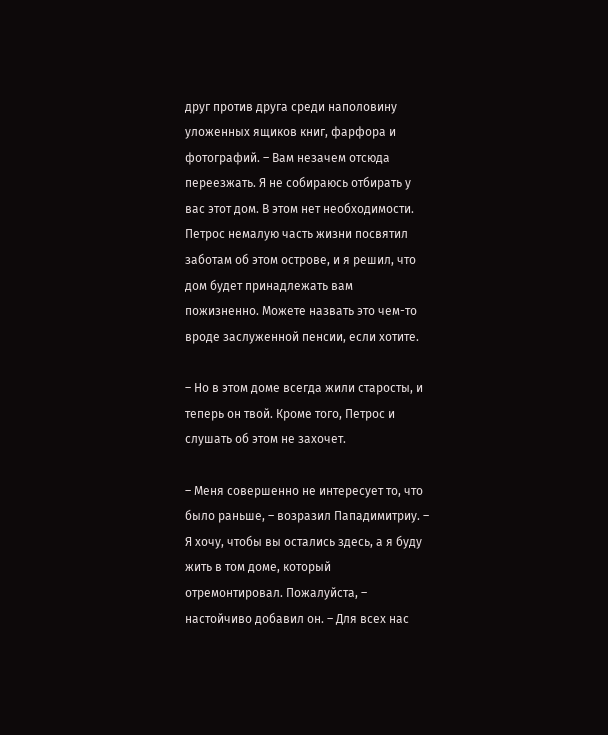друг против друга среди наполовину уложенных ящиков книг, фарфора и фотографий. – Вам незачем отсюда переезжать. Я не собираюсь отбирать у вас этот дом. В этом нет необходимости. Петрос немалую часть жизни посвятил заботам об этом острове, и я решил, что дом будет принадлежать вам пожизненно. Можете назвать это чем-то вроде заслуженной пенсии, если хотите.

– Но в этом доме всегда жили старосты, и теперь он твой. Кроме того, Петрос и слушать об этом не захочет.

– Меня совершенно не интересует то, что было раньше, – возразил Пападимитриу. – Я хочу, чтобы вы остались здесь, а я буду жить в том доме, который отремонтировал. Пожалуйста, – настойчиво добавил он. – Для всех нас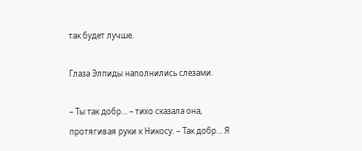так будет лучше.

Глаза Элпиды наполнились слезами.

– Ты так добр… – тихо сказала она, протягивая руки к Никосу. – Так добр… Я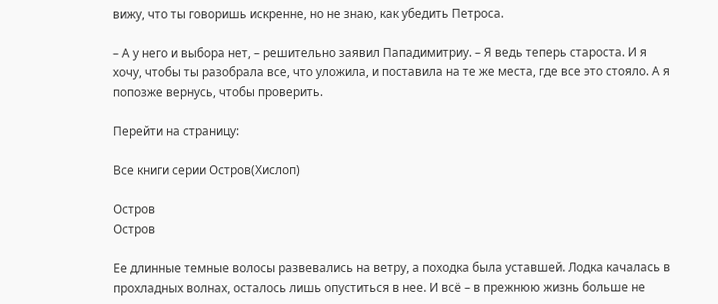вижу, что ты говоришь искренне, но не знаю, как убедить Петроса.

– А у него и выбора нет, – решительно заявил Пападимитриу. – Я ведь теперь староста. И я хочу, чтобы ты разобрала все, что уложила, и поставила на те же места, где все это стояло. А я попозже вернусь, чтобы проверить.

Перейти на страницу:

Все книги серии Остров(Хислоп)

Остров
Остров

Ее длинные темные волосы развевались на ветру, а походка была уставшей. Лодка качалась в прохладных волнах, осталось лишь опуститься в нее. И всё – в прежнюю жизнь больше не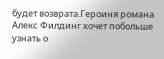будет возврата.Героиня романа Алекс Филдинг хочет побольше узнать о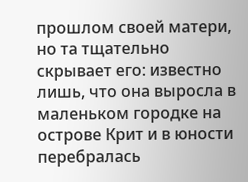прошлом своей матери, но та тщательно скрывает его: известно лишь, что она выросла в маленьком городке на острове Крит и в юности перебралась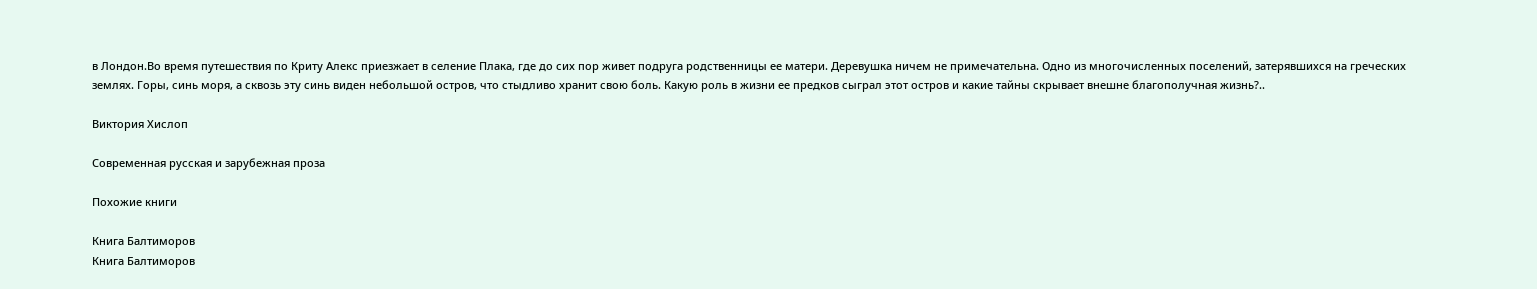в Лондон.Во время путешествия по Криту Алекс приезжает в селение Плака, где до сих пор живет подруга родственницы ее матери. Деревушка ничем не примечательна. Одно из многочисленных поселений, затерявшихся на греческих землях. Горы, синь моря, а сквозь эту синь виден небольшой остров, что стыдливо хранит свою боль. Какую роль в жизни ее предков сыграл этот остров и какие тайны скрывает внешне благополучная жизнь?..

Виктория Хислоп

Современная русская и зарубежная проза

Похожие книги

Книга Балтиморов
Книга Балтиморов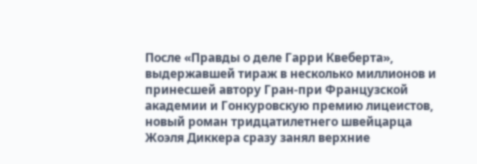После «Правды о деле Гарри Квеберта», выдержавшей тираж в несколько миллионов и принесшей автору Гран-при Французской академии и Гонкуровскую премию лицеистов, новый роман тридцатилетнего швейцарца Жоэля Диккера сразу занял верхние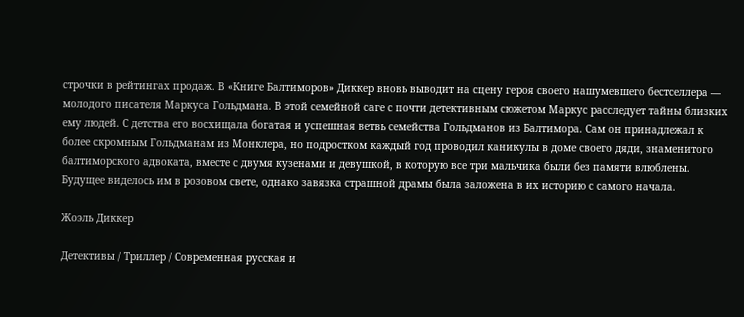строчки в рейтингах продаж. В «Книге Балтиморов» Диккер вновь выводит на сцену героя своего нашумевшего бестселлера — молодого писателя Маркуса Гольдмана. В этой семейной саге с почти детективным сюжетом Маркус расследует тайны близких ему людей. С детства его восхищала богатая и успешная ветвь семейства Гольдманов из Балтимора. Сам он принадлежал к более скромным Гольдманам из Монклера, но подростком каждый год проводил каникулы в доме своего дяди, знаменитого балтиморского адвоката, вместе с двумя кузенами и девушкой, в которую все три мальчика были без памяти влюблены. Будущее виделось им в розовом свете, однако завязка страшной драмы была заложена в их историю с самого начала.

Жоэль Диккер

Детективы / Триллер / Современная русская и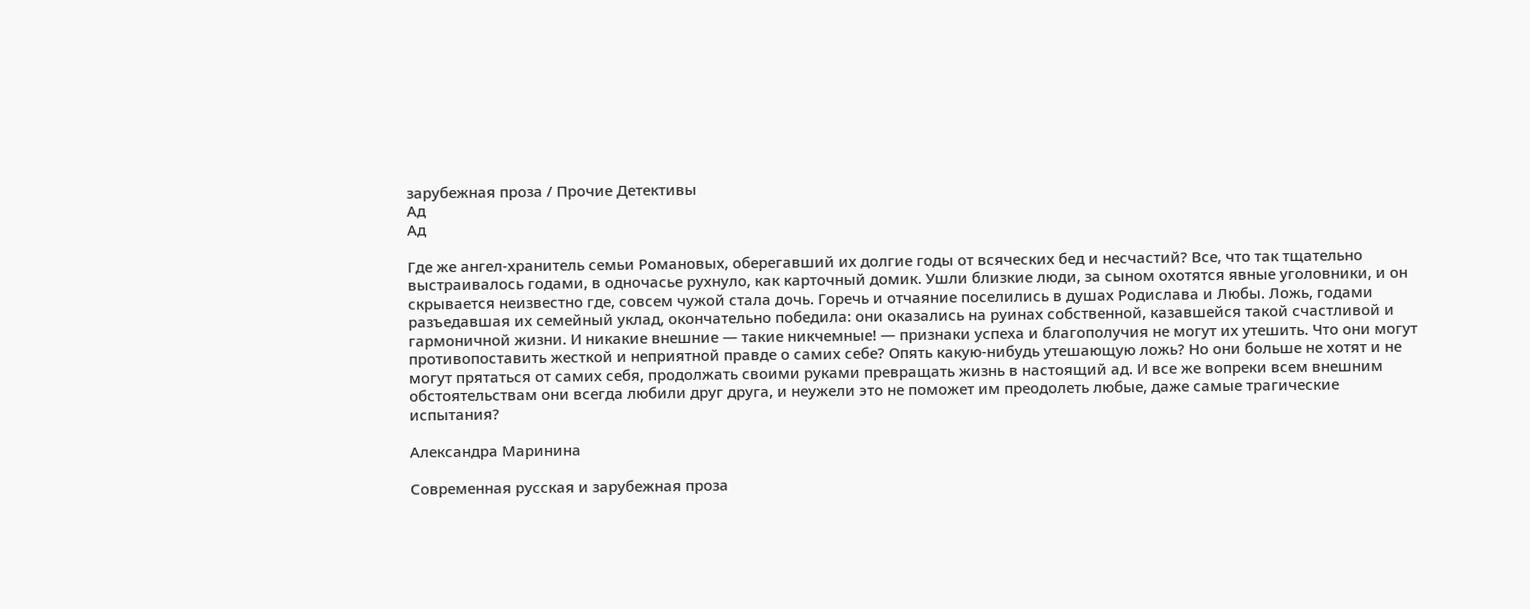зарубежная проза / Прочие Детективы
Ад
Ад

Где же ангел-хранитель семьи Романовых, оберегавший их долгие годы от всяческих бед и несчастий? Все, что так тщательно выстраивалось годами, в одночасье рухнуло, как карточный домик. Ушли близкие люди, за сыном охотятся явные уголовники, и он скрывается неизвестно где, совсем чужой стала дочь. Горечь и отчаяние поселились в душах Родислава и Любы. Ложь, годами разъедавшая их семейный уклад, окончательно победила: они оказались на руинах собственной, казавшейся такой счастливой и гармоничной жизни. И никакие внешние — такие никчемные! — признаки успеха и благополучия не могут их утешить. Что они могут противопоставить жесткой и неприятной правде о самих себе? Опять какую-нибудь утешающую ложь? Но они больше не хотят и не могут прятаться от самих себя, продолжать своими руками превращать жизнь в настоящий ад. И все же вопреки всем внешним обстоятельствам они всегда любили друг друга, и неужели это не поможет им преодолеть любые, даже самые трагические испытания?

Александра Маринина

Современная русская и зарубежная проза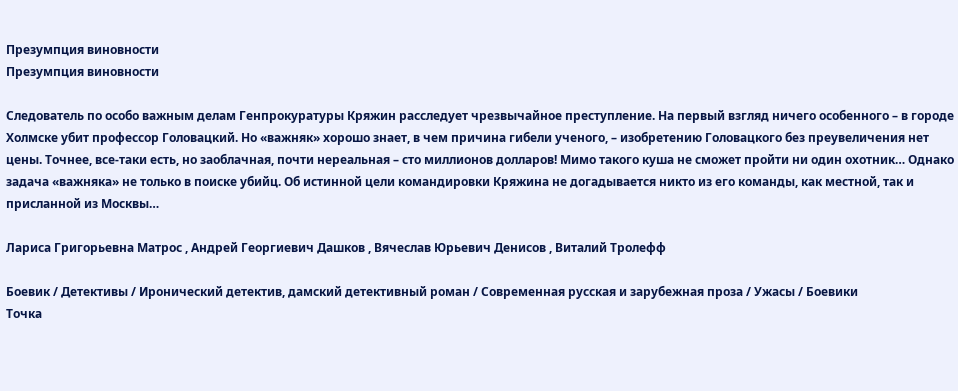Презумпция виновности
Презумпция виновности

Следователь по особо важным делам Генпрокуратуры Кряжин расследует чрезвычайное преступление. На первый взгляд ничего особенного – в городе Холмске убит профессор Головацкий. Но «важняк» хорошо знает, в чем причина гибели ученого, – изобретению Головацкого без преувеличения нет цены. Точнее, все-таки есть, но заоблачная, почти нереальная – сто миллионов долларов! Мимо такого куша не сможет пройти ни один охотник… Однако задача «важняка» не только в поиске убийц. Об истинной цели командировки Кряжина не догадывается никто из его команды, как местной, так и присланной из Москвы…

Лариса Григорьевна Матрос , Андрей Георгиевич Дашков , Вячеслав Юрьевич Денисов , Виталий Тролефф

Боевик / Детективы / Иронический детектив, дамский детективный роман / Современная русская и зарубежная проза / Ужасы / Боевики
Точка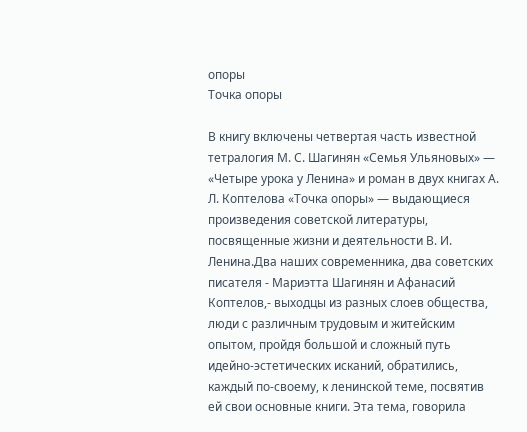опоры
Точка опоры

В книгу включены четвертая часть известной тетралогия М. С. Шагинян «Семья Ульяновых» — «Четыре урока у Ленина» и роман в двух книгах А. Л. Коптелова «Точка опоры» — выдающиеся произведения советской литературы, посвященные жизни и деятельности В. И. Ленина.Два наших современника, два советских писателя - Мариэтта Шагинян и Афанасий Коптелов,- выходцы из разных слоев общества, люди с различным трудовым и житейским опытом, пройдя большой и сложный путь идейно-эстетических исканий, обратились, каждый по-своему, к ленинской теме, посвятив ей свои основные книги. Эта тема, говорила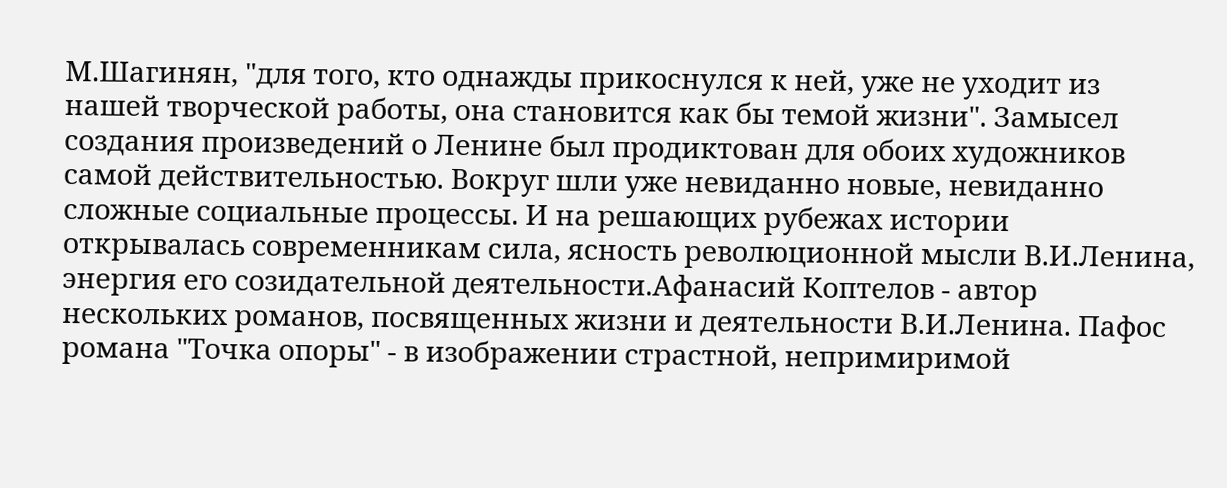М.Шагинян, "для того, кто однажды прикоснулся к ней, уже не уходит из нашей творческой работы, она становится как бы темой жизни". Замысел создания произведений о Ленине был продиктован для обоих художников самой действительностью. Вокруг шли уже невиданно новые, невиданно сложные социальные процессы. И на решающих рубежах истории открывалась современникам сила, ясность революционной мысли В.И.Ленина, энергия его созидательной деятельности.Афанасий Коптелов - автор нескольких романов, посвященных жизни и деятельности В.И.Ленина. Пафос романа "Точка опоры" - в изображении страстной, непримиримой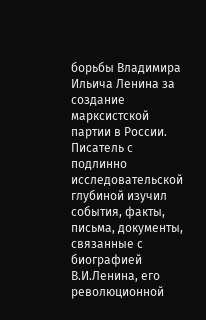борьбы Владимира Ильича Ленина за создание марксистской партии в России. Писатель с подлинно исследовательской глубиной изучил события, факты, письма, документы, связанные с биографией В.И.Ленина, его революционной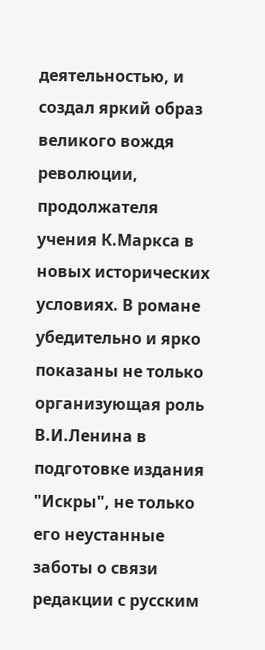деятельностью, и создал яркий образ великого вождя революции, продолжателя учения К.Маркса в новых исторических условиях. В романе убедительно и ярко показаны не только организующая роль В.И.Ленина в подготовке издания "Искры", не только его неустанные заботы о связи редакции с русским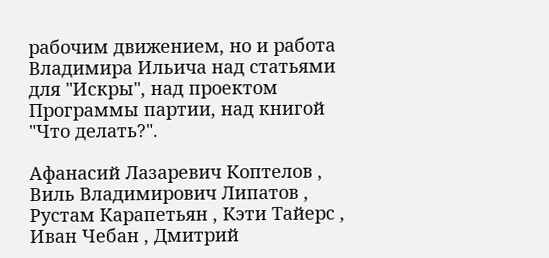рабочим движением, но и работа Владимира Ильича над статьями для "Искры", над проектом Программы партии, над книгой "Что делать?".

Афанасий Лазаревич Коптелов , Виль Владимирович Липатов , Рустам Карапетьян , Кэти Тайерс , Иван Чебан , Дмитрий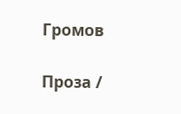Громов

Проза /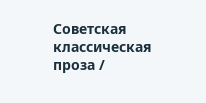Советская классическая проза /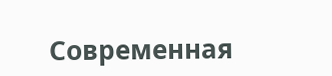Современная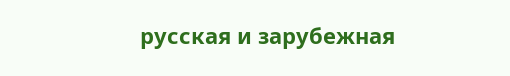русская и зарубежная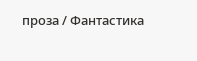проза / Фантастика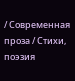/ Современная проза / Cтихи, поэзия